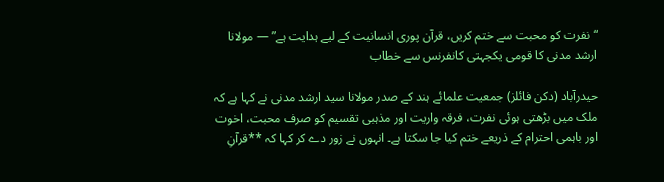“نفرت کو محبت سے ختم کریں، قرآن پوری انسانیت کے لیے ہدایت ہے” — مولانا ارشد مدنی کا قومی یکجہتی کانفرنس سے خطاب

حیدرآباد (دکن فائلز) جمعیت علمائے ہند کے صدر مولانا سید ارشد مدنی نے کہا ہے کہ ملک میں بڑھتی ہوئی نفرت، فرقہ واریت اور مذہبی تقسیم کو صرف محبت، اخوت اور باہمی احترام کے ذریعے ختم کیا جا سکتا ہے۔ انہوں نے زور دے کر کہا کہ **قرآنِ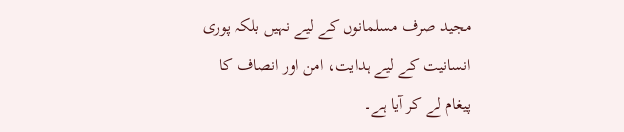مجید صرف مسلمانوں کے لیے نہیں بلکہ پوری انسانیت کے لیے ہدایت، امن اور انصاف کا پیغام لے کر آیا ہے۔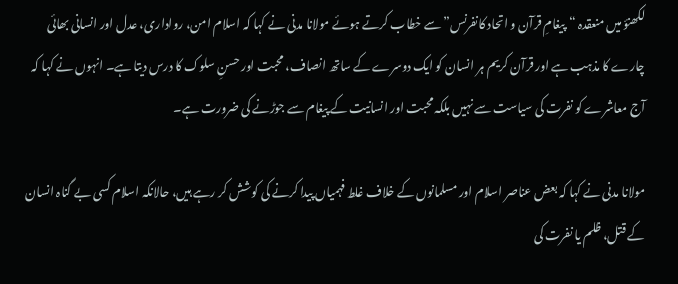لکھنؤ میں منعقدہ “پیغامِ قرآن و اتحاد کانفرنس” سے خطاب کرتے ہوئے مولانا مدنی نے کہا کہ اسلام امن، رواداری، عدل اور انسانی بھائی چارے کا مذہب ہے اور قرآن کریم ہر انسان کو ایک دوسرے کے ساتھ انصاف، محبت اور حسنِ سلوک کا درس دیتا ہے۔ انہوں نے کہا کہ آج معاشرے کو نفرت کی سیاست سے نہیں بلکہ محبت اور انسانیت کے پیغام سے جوڑنے کی ضرورت ہے۔

مولانا مدنی نے کہا کہ بعض عناصر اسلام اور مسلمانوں کے خلاف غلط فہمیاں پیدا کرنے کی کوشش کر رہے ہیں، حالانکہ اسلام کسی بے گناہ انسان کے قتل، ظلم یا نفرت کی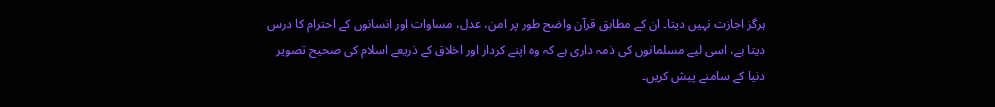ہرگز اجازت نہیں دیتا۔ ان کے مطابق قرآن واضح طور پر امن، عدل، مساوات اور انسانوں کے احترام کا درس دیتا ہے، اسی لیے مسلمانوں کی ذمہ داری ہے کہ وہ اپنے کردار اور اخلاق کے ذریعے اسلام کی صحیح تصویر دنیا کے سامنے پیش کریں۔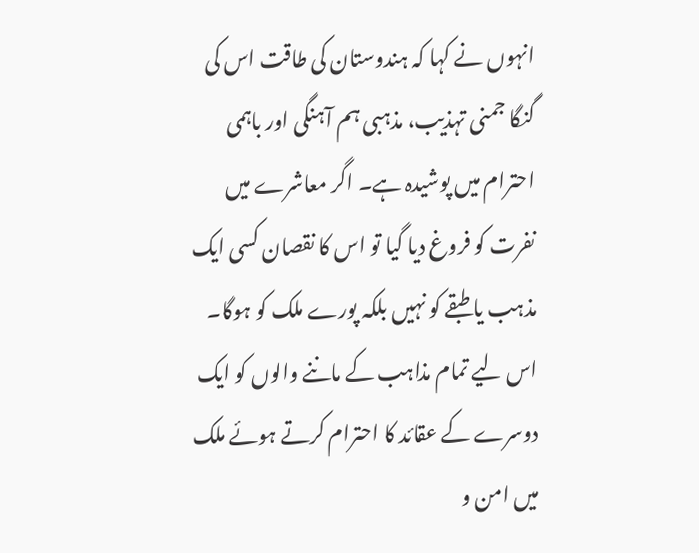انہوں نے کہا کہ ہندوستان کی طاقت اس کی گنگا جمنی تہذیب، مذہبی ہم آہنگی اور باہمی احترام میں پوشیدہ ہے۔ اگر معاشرے میں نفرت کو فروغ دیا گیا تو اس کا نقصان کسی ایک مذہب یا طبقے کو نہیں بلکہ پورے ملک کو ہوگا۔ اس لیے تمام مذاہب کے ماننے والوں کو ایک دوسرے کے عقائد کا احترام کرتے ہوئے ملک میں امن و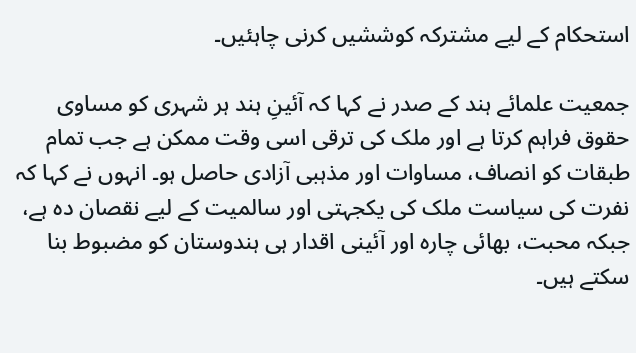استحکام کے لیے مشترکہ کوششیں کرنی چاہئیں۔

جمعیت علمائے ہند کے صدر نے کہا کہ آئینِ ہند ہر شہری کو مساوی حقوق فراہم کرتا ہے اور ملک کی ترقی اسی وقت ممکن ہے جب تمام طبقات کو انصاف، مساوات اور مذہبی آزادی حاصل ہو۔ انہوں نے کہا کہ نفرت کی سیاست ملک کی یکجہتی اور سالمیت کے لیے نقصان دہ ہے، جبکہ محبت، بھائی چارہ اور آئینی اقدار ہی ہندوستان کو مضبوط بنا سکتے ہیں۔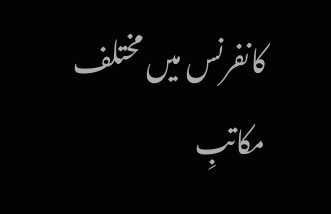کانفرنس میں مختلف مکاتبِ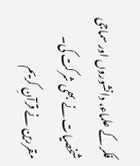فکر کے علماء، دانشوروں اور سماجی شخصیات نے بھی شرکت کی۔ مقررین نے قرآنِ کریم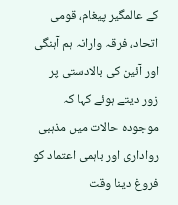کے عالمگیر پیغام، قومی اتحاد، فرقہ وارانہ ہم آہنگی اور آئین کی بالادستی پر زور دیتے ہوئے کہا کہ موجودہ حالات میں مذہبی رواداری اور باہمی اعتماد کو فروغ دینا وقت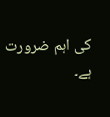کی اہم ضرورت ہے۔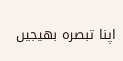اپنا تبصرہ بھیجیں